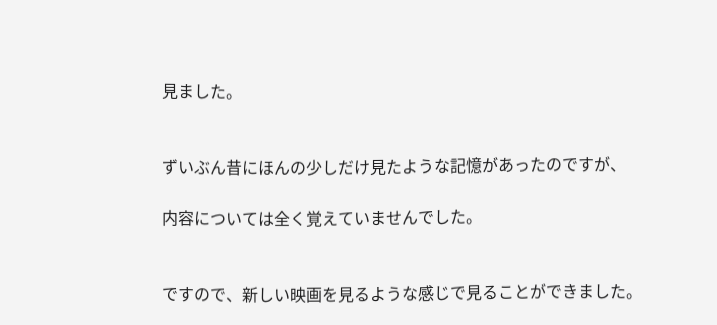見ました。


ずいぶん昔にほんの少しだけ見たような記憶があったのですが、

内容については全く覚えていませんでした。


ですので、新しい映画を見るような感じで見ることができました。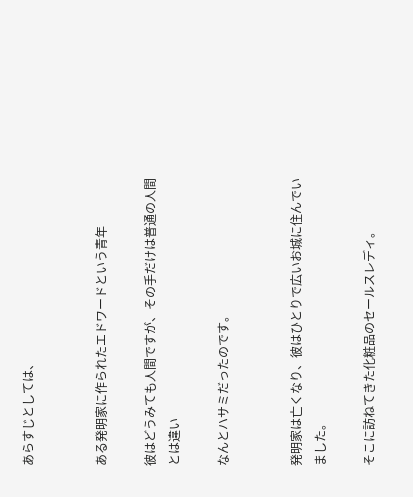あらすじとしては、


ある発明家に作られたエドワードという青年

彼はどうみても人間ですが、その手だけは普通の人間とは違い

なんとハサミだったのです。


発明家は亡くなり、彼はひとりで広いお城に住んでいました。

そこに訪ねてきた化粧品のセールスレディ。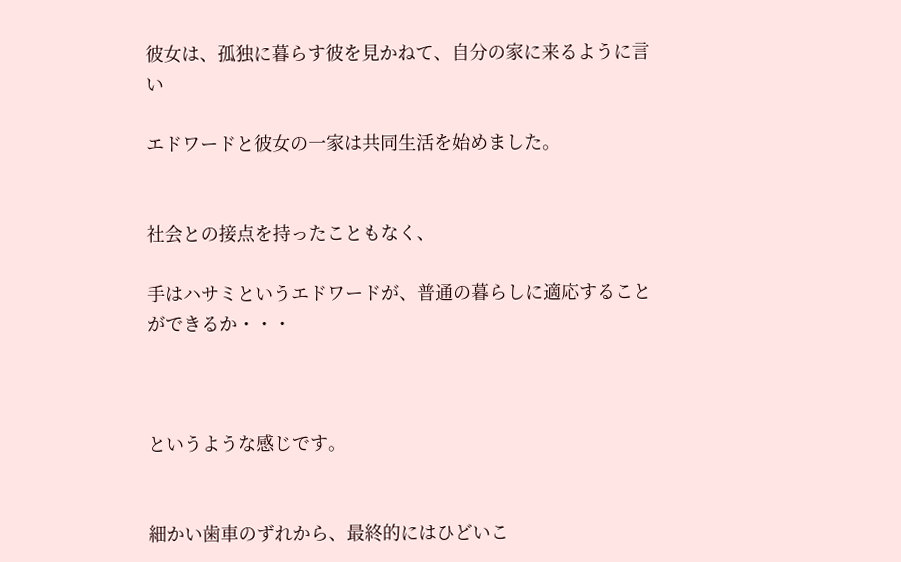彼女は、孤独に暮らす彼を見かねて、自分の家に来るように言い

エドワードと彼女の一家は共同生活を始めました。


社会との接点を持ったこともなく、

手はハサミというエドワードが、普通の暮らしに適応することができるか・・・



というような感じです。


細かい歯車のずれから、最終的にはひどいこ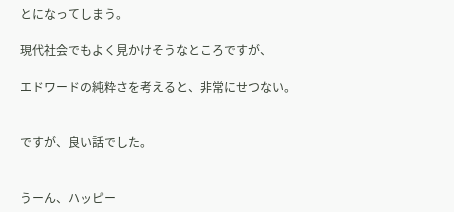とになってしまう。

現代社会でもよく見かけそうなところですが、

エドワードの純粋さを考えると、非常にせつない。


ですが、良い話でした。


うーん、ハッピー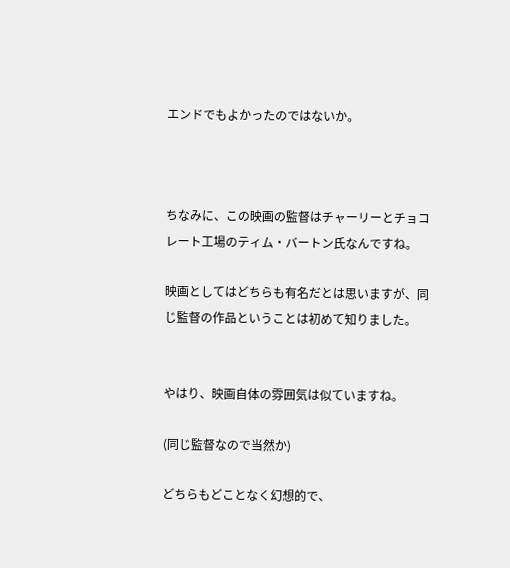エンドでもよかったのではないか。



ちなみに、この映画の監督はチャーリーとチョコレート工場のティム・バートン氏なんですね。

映画としてはどちらも有名だとは思いますが、同じ監督の作品ということは初めて知りました。


やはり、映画自体の雰囲気は似ていますね。

(同じ監督なので当然か)

どちらもどことなく幻想的で、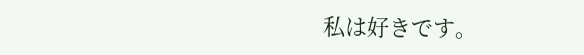私は好きです。